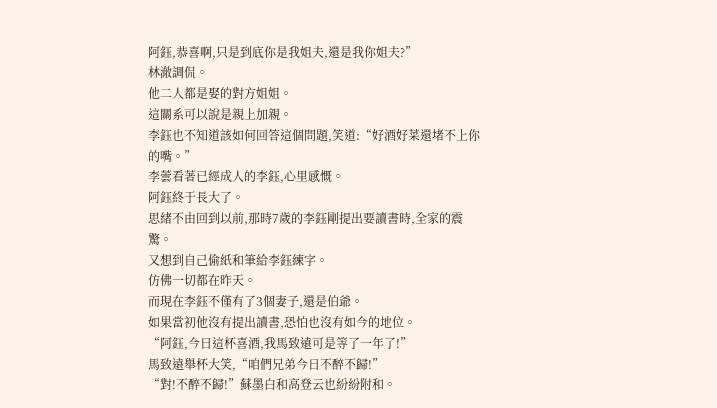阿鈺,恭喜啊,只是到底你是我姐夫,還是我你姐夫?”
林澈調侃。
他二人都是娶的對方姐姐。
這關系可以說是親上加親。
李鈺也不知道該如何回答這個問題,笑道:“好酒好菜還堵不上你的嘴。”
李蕓看著已經成人的李鈺,心里感慨。
阿鈺終于長大了。
思緒不由回到以前,那時7歲的李鈺剛提出要讀書時,全家的震驚。
又想到自己偷紙和筆給李鈺練字。
仿佛一切都在昨天。
而現在李鈺不僅有了3個妻子,還是伯爺。
如果當初他沒有提出讀書,恐怕也沒有如今的地位。
“阿鈺,今日這杯喜酒,我馬致遠可是等了一年了!”
馬致遠舉杯大笑,“咱們兄弟今日不醉不歸!”
“對!不醉不歸!”蘇墨白和高登云也紛紛附和。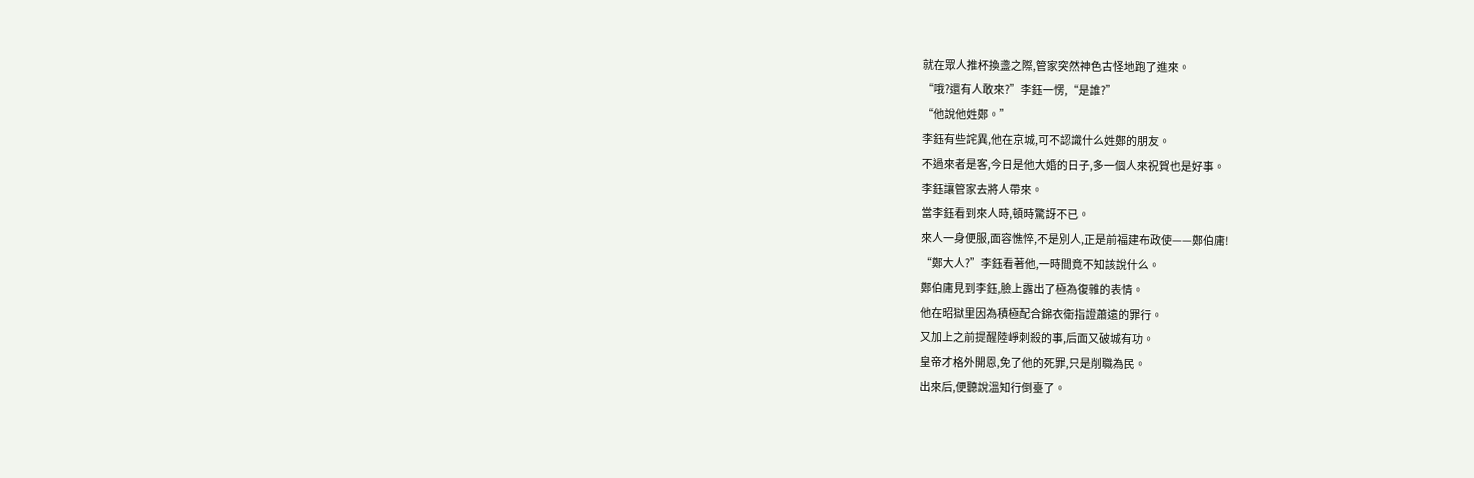就在眾人推杯換盞之際,管家突然神色古怪地跑了進來。
“哦?還有人敢來?”李鈺一愣,“是誰?”
“他說他姓鄭。”
李鈺有些詫異,他在京城,可不認識什么姓鄭的朋友。
不過來者是客,今日是他大婚的日子,多一個人來祝賀也是好事。
李鈺讓管家去將人帶來。
當李鈺看到來人時,頓時驚訝不已。
來人一身便服,面容憔悴,不是別人,正是前福建布政使——鄭伯庸!
“鄭大人?”李鈺看著他,一時間竟不知該說什么。
鄭伯庸見到李鈺,臉上露出了極為復雜的表情。
他在昭獄里因為積極配合錦衣衛指證蕭遠的罪行。
又加上之前提醒陸崢刺殺的事,后面又破城有功。
皇帝才格外開恩,免了他的死罪,只是削職為民。
出來后,便聽說溫知行倒臺了。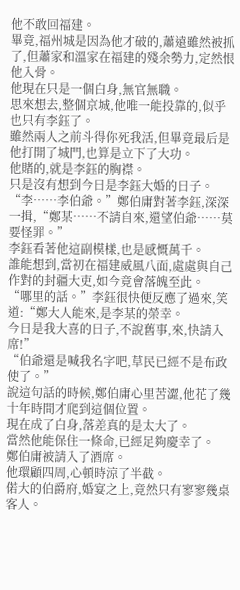他不敢回福建。
畢竟,福州城是因為他才破的,蕭遠雖然被抓了,但蕭家和溫家在福建的殘余勢力,定然恨他入骨。
他現在只是一個白身,無官無職。
思來想去,整個京城,他唯一能投靠的,似乎也只有李鈺了。
雖然兩人之前斗得你死我活,但畢竟最后是他打開了城門,也算是立下了大功。
他賭的,就是李鈺的胸襟。
只是沒有想到今日是李鈺大婚的日子。
“李……李伯爺。”鄭伯庸對著李鈺,深深一揖,“鄭某……不請自來,還望伯爺……莫要怪罪。”
李鈺看著他這副模樣,也是感慨萬千。
誰能想到,當初在福建威風八面,處處與自己作對的封疆大吏,如今竟會落魄至此。
“哪里的話。”李鈺很快便反應了過來,笑道:“鄭大人能來,是李某的榮幸。
今日是我大喜的日子,不說舊事,來,快請入席!”
“伯爺還是喊我名字吧,草民已經不是布政使了。”
說這句話的時候,鄭伯庸心里苦澀,他花了幾十年時間才爬到這個位置。
現在成了白身,落差真的是太大了。
當然他能保住一條命,已經足夠慶幸了。
鄭伯庸被請入了酒席。
他環顧四周,心頓時涼了半截。
偌大的伯爵府,婚宴之上,竟然只有寥寥幾桌客人。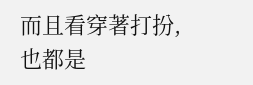而且看穿著打扮,也都是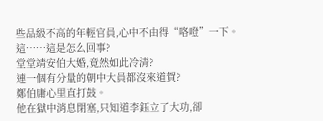些品級不高的年輕官員,心中不由得“咯噔”一下。
這……這是怎么回事?
堂堂靖安伯大婚,竟然如此冷清?
連一個有分量的朝中大員都沒來道賀?
鄭伯庸心里直打鼓。
他在獄中消息閉塞,只知道李鈺立了大功,卻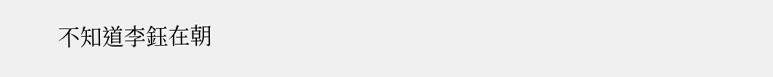不知道李鈺在朝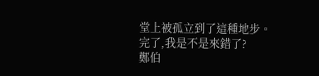堂上被孤立到了這種地步。
完了,我是不是來錯了?
鄭伯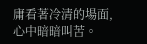庸看著冷清的場面,心中暗暗叫苦。